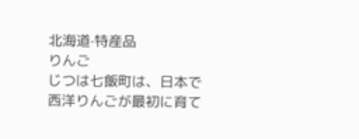北海道·特産品
りんご
じつは七飯町は、日本で西洋りんごが最初に育て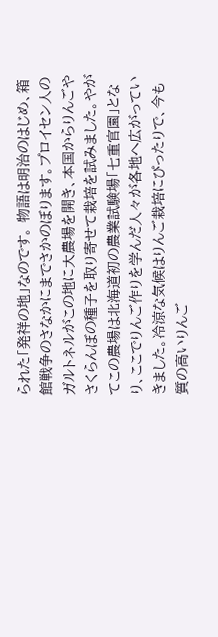られた「発祥の地」なのです。 物語は明治のはじめ、箱館戦争のさなかにまでさかのぼります。プロイセン人のガルトネルがこの地に大農場を開き、本国からりんごやさくらんぼの種子を取り寄せて栽培を試みました。やがてこの農場は北海道初の農業試験場「七重官園」となり、ここでりんご作りを学んだ人々が各地へ広がっていきました。冷涼な気候はりんご栽培にぴったりで、今も質の高いりんご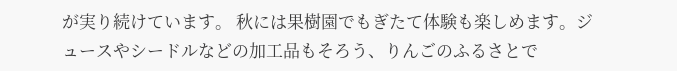が実り続けています。 秋には果樹園でもぎたて体験も楽しめます。ジュースやシードルなどの加工品もそろう、りんごのふるさとで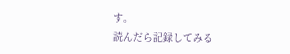す。
読んだら記録してみる